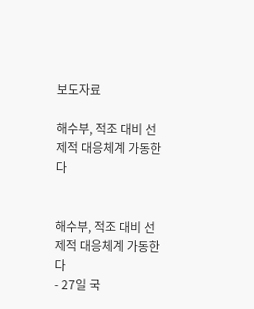보도자료

해수부, 적조 대비 선제적 대응체계 가동한다


해수부, 적조 대비 선제적 대응체계 가동한다
- 27일 국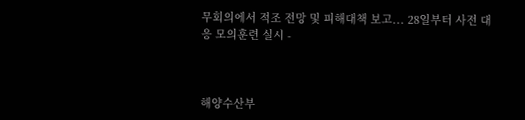무회의에서 적조 전망 및 피해대책 보고... 28일부터 사전 대응 모의훈련 실시 -



해양수산부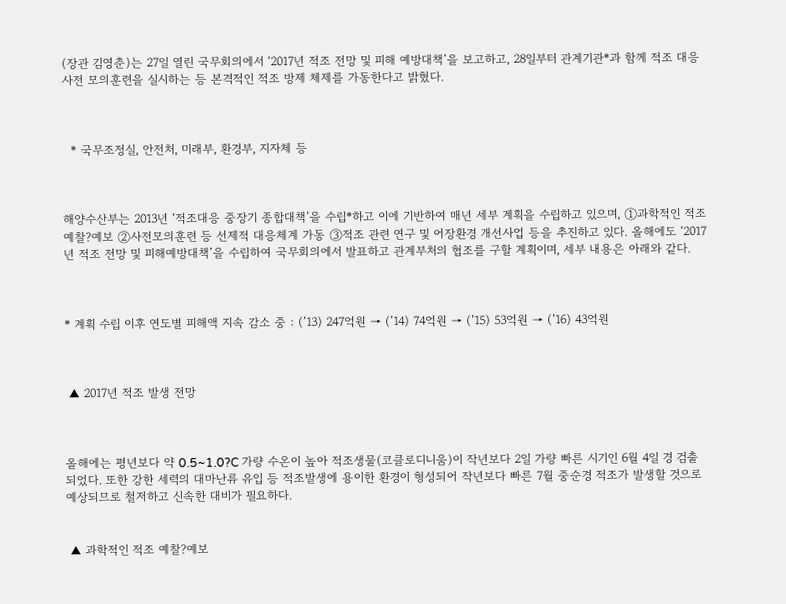(장관 김영춘)는 27일 열린 국무회의에서 ‘2017년 적조 전망 및 피해 예방대책’을 보고하고, 28일부터 관계기관*과 함께 적조 대응 사전 모의훈련을 실시하는 등 본격적인 적조 방제 체제를 가동한다고 밝혔다.



  * 국무조정실, 안전처, 미래부, 환경부, 지자체 등



해양수산부는 2013년 ‘적조대응 중장기 종합대책’을 수립*하고 이에 기반하여 매년 세부 계획을 수립하고 있으며, ①과학적인 적조 예찰?예보 ②사전모의훈련 등 선제적 대응체계 가동 ③적조 관련 연구 및 어장환경 개선사업 등을 추진하고 있다. 올해에도 ‘2017년 적조 전망 및 피해예방대책’을 수립하여 국무회의에서 발표하고 관계부처의 협조를 구할 계획이며, 세부 내용은 아래와 같다.



* 계획 수립 이후 연도별 피해액 지속 감소 중 : (’13) 247억원 → (’14) 74억원 → (’15) 53억원 → (’16) 43억원



 ▲ 2017년 적조 발생 전망



올해에는 평년보다 약 0.5~1.0?C 가량 수온이 높아 적조생물(코클로디니움)이 작년보다 2일 가량 빠른 시기인 6월 4일 경 검출되었다. 또한 강한 세력의 대마난류 유입 등 적조발생에 용이한 환경이 형성되어 작년보다 빠른 7월 중순경 적조가 발생할 것으로 예상되므로 철저하고 신속한 대비가 필요하다.


 ▲ 과학적인 적조 예찰?예보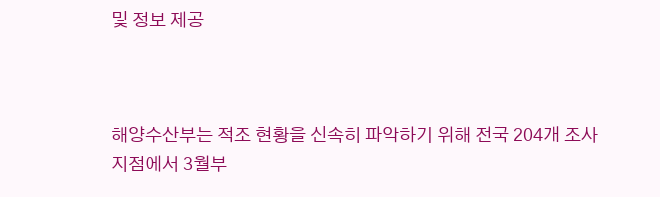및 정보 제공



해양수산부는 적조 현황을 신속히 파악하기 위해 전국 204개 조사 지점에서 3월부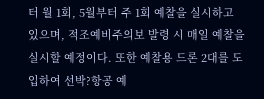터 월 1회, 5월부터 주 1회 예찰을 실시하고 있으며, 적조예비주의보 발령 시 매일 예찰을 실시할 예정이다. 또한 예찰용 드론 2대를 도입하여 선박?항공 예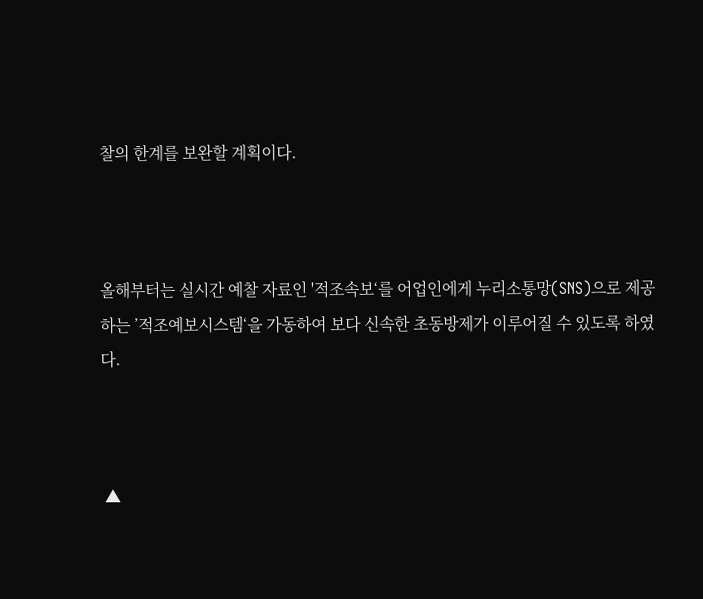찰의 한계를 보완할 계획이다.



올해부터는 실시간 예찰 자료인 '적조속보‘를 어업인에게 누리소통망(SNS)으로 제공하는 ’적조예보시스템‘을 가동하여 보다 신속한 초동방제가 이루어질 수 있도록 하였다.



 ▲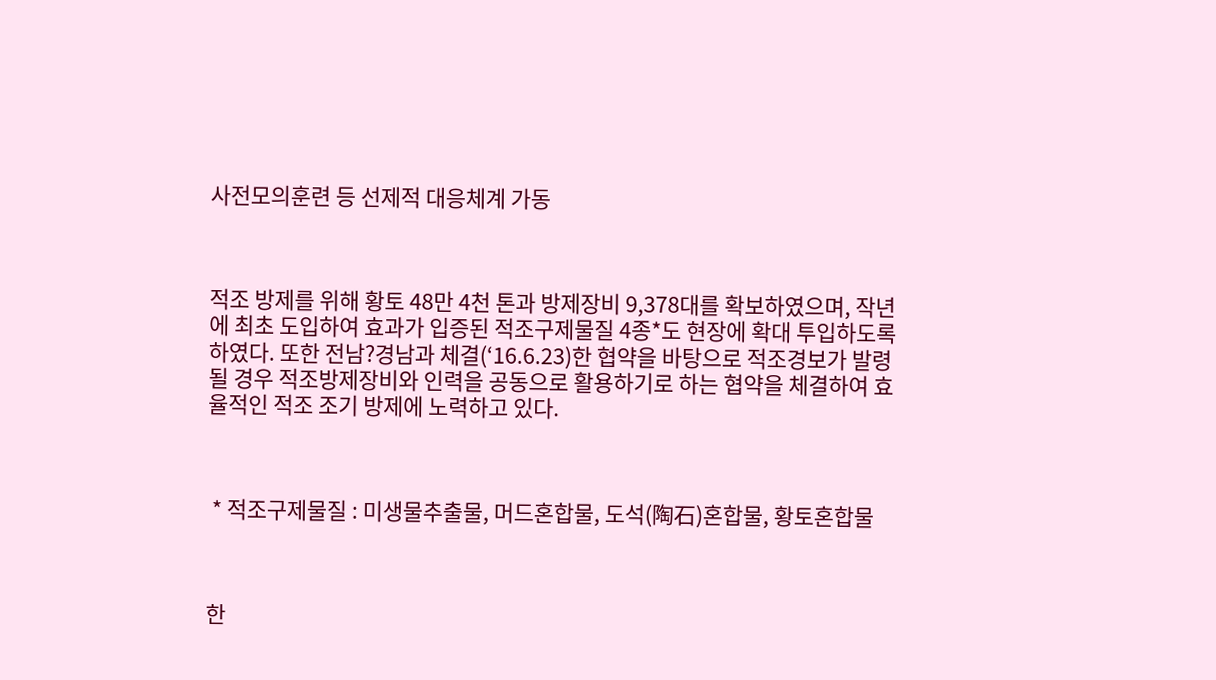사전모의훈련 등 선제적 대응체계 가동



적조 방제를 위해 황토 48만 4천 톤과 방제장비 9,378대를 확보하였으며, 작년에 최초 도입하여 효과가 입증된 적조구제물질 4종*도 현장에 확대 투입하도록 하였다. 또한 전남?경남과 체결(‘16.6.23)한 협약을 바탕으로 적조경보가 발령될 경우 적조방제장비와 인력을 공동으로 활용하기로 하는 협약을 체결하여 효율적인 적조 조기 방제에 노력하고 있다.



 * 적조구제물질 : 미생물추출물, 머드혼합물, 도석(陶石)혼합물, 황토혼합물



한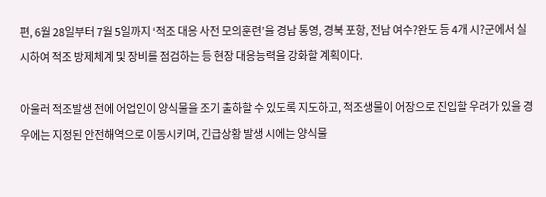편, 6월 28일부터 7월 5일까지 ‘적조 대응 사전 모의훈련’을 경남 통영, 경북 포항, 전남 여수?완도 등 4개 시?군에서 실시하여 적조 방제체계 및 장비를 점검하는 등 현장 대응능력을 강화할 계획이다.

아울러 적조발생 전에 어업인이 양식물을 조기 출하할 수 있도록 지도하고, 적조생물이 어장으로 진입할 우려가 있을 경우에는 지정된 안전해역으로 이동시키며, 긴급상황 발생 시에는 양식물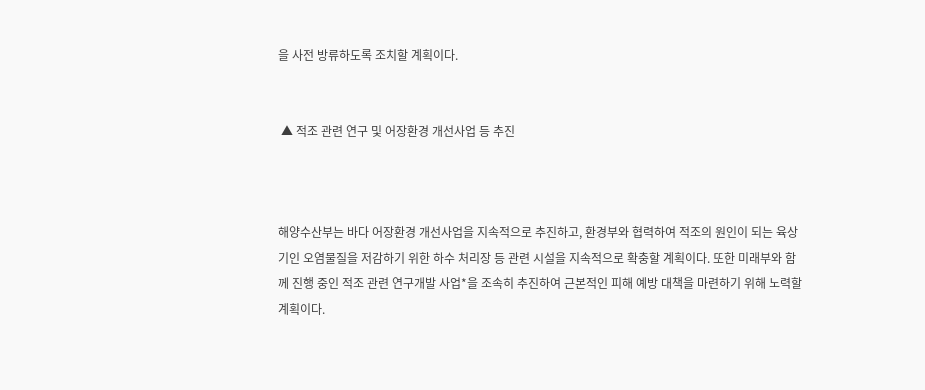을 사전 방류하도록 조치할 계획이다.


 ▲ 적조 관련 연구 및 어장환경 개선사업 등 추진



해양수산부는 바다 어장환경 개선사업을 지속적으로 추진하고, 환경부와 협력하여 적조의 원인이 되는 육상기인 오염물질을 저감하기 위한 하수 처리장 등 관련 시설을 지속적으로 확충할 계획이다. 또한 미래부와 함께 진행 중인 적조 관련 연구개발 사업*을 조속히 추진하여 근본적인 피해 예방 대책을 마련하기 위해 노력할 계획이다.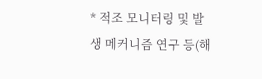* 적조 모니터링 및 발생 메커니즘 연구 등(해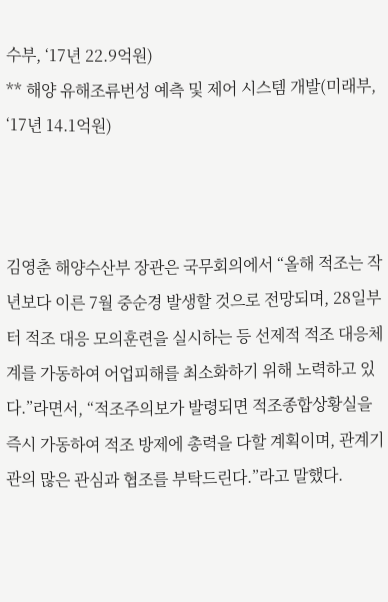수부, ‘17년 22.9억원)
** 해양 유해조류번성 예측 및 제어 시스템 개발(미래부, ‘17년 14.1억원)



김영춘 해양수산부 장관은 국무회의에서 “올해 적조는 작년보다 이른 7월 중순경 발생할 것으로 전망되며, 28일부터 적조 대응 모의훈련을 실시하는 등 선제적 적조 대응체계를 가동하여 어업피해를 최소화하기 위해 노력하고 있다.”라면서, “적조주의보가 발령되면 적조종합상황실을 즉시 가동하여 적조 방제에 총력을 다할 계획이며, 관계기관의 많은 관심과 협조를 부탁드린다.”라고 말했다.